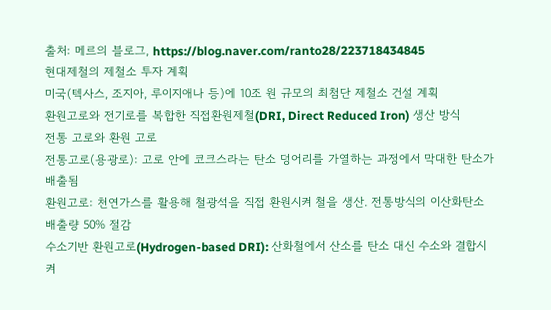출처: 메르의 블로그, https://blog.naver.com/ranto28/223718434845
현대제철의 제철소 투자 계획
미국(텍사스, 조지아, 루이지애나 등)에 10조 원 규모의 최첨단 제철소 건설 계획
환원고로와 전기로를 복합한 직접환원제철(DRI, Direct Reduced Iron) 생산 방식
전통 고로와 환원 고로
전통고로(용광로): 고로 안에 코크스라는 탄소 덩어리를 가열하는 과정에서 막대한 탄소가 배출됨
환원고로: 천연가스를 활용해 철광석을 직접 환원시켜 철을 생산. 전통방식의 이산화탄소 배출량 50% 절감
수소기반 환원고로(Hydrogen-based DRI): 산화철에서 산소를 탄소 대신 수소와 결합시켜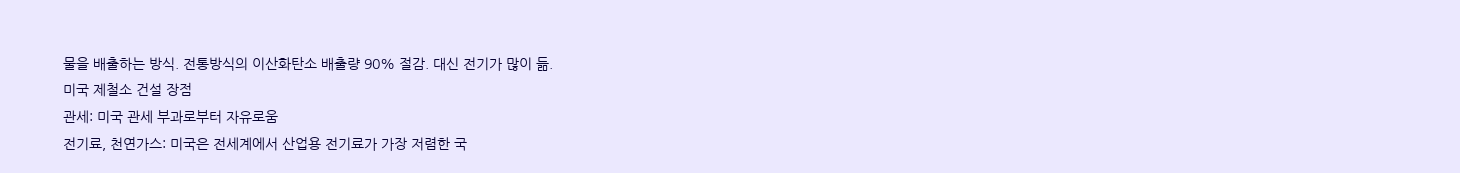물을 배출하는 방식. 전통방식의 이산화탄소 배출량 90% 절감. 대신 전기가 많이 듦.
미국 제철소 건설 장점
관세: 미국 관세 부과로부터 자유로움
전기료, 천연가스: 미국은 전세계에서 산업용 전기료가 가장 저렴한 국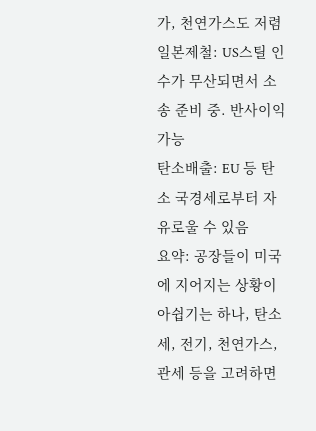가, 천연가스도 저렴
일본제철: US스틸 인수가 무산되면서 소송 준비 중. 반사이익 가능
탄소배출: EU 등 탄소 국경세로부터 자유로울 수 있음
요약: 공장들이 미국에 지어지는 상황이 아쉽기는 하나, 탄소세, 전기, 천연가스, 관세 등을 고려하면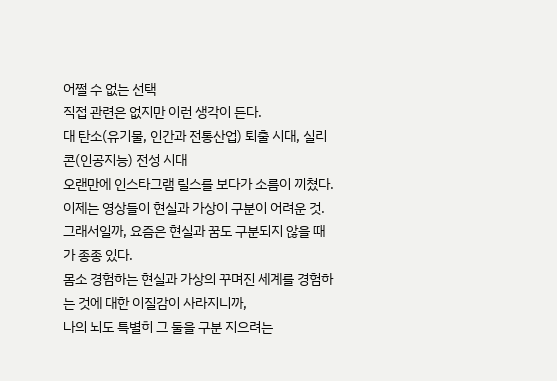어쩔 수 없는 선택
직접 관련은 없지만 이런 생각이 든다.
대 탄소(유기물, 인간과 전통산업) 퇴출 시대, 실리콘(인공지능) 전성 시대
오랜만에 인스타그램 릴스를 보다가 소름이 끼쳤다. 이제는 영상들이 현실과 가상이 구분이 어려운 것.
그래서일까, 요즘은 현실과 꿈도 구분되지 않을 때가 종종 있다.
몸소 경험하는 현실과 가상의 꾸며진 세계를 경험하는 것에 대한 이질감이 사라지니까,
나의 뇌도 특별히 그 둘을 구분 지으려는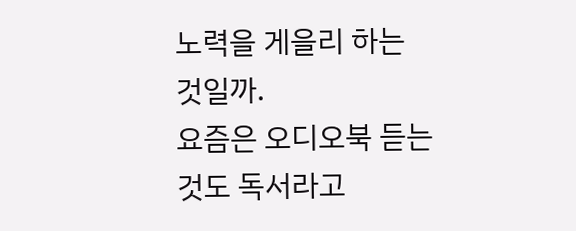노력을 게을리 하는 것일까.
요즘은 오디오북 듣는 것도 독서라고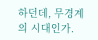하던데, 무경계의 시대인가.